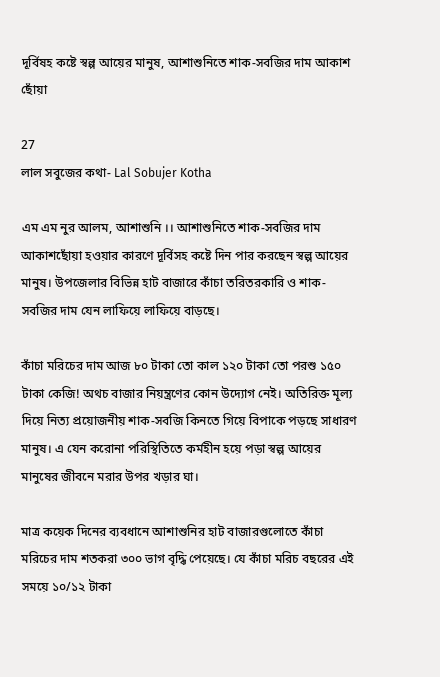দূর্বিষহ কষ্টে স্বল্প আয়ের মানুষ, আশাশুনিতে শাক-সবজির দাম আকাশ ছোঁয়া

27
লাল সবুজের কথা- Lal Sobujer Kotha

এম এম নুর আলম, আশাশুনি ।। আশাশুনিতে শাক-সবজির দাম আকাশছোঁয়া হওয়ার কারণে দূর্বিসহ কষ্টে দিন পার করছেন স্বল্প আয়ের মানুষ। উপজেলার বিভিন্ন হাট বাজারে কাঁচা তরিতরকারি ও শাক-সবজির দাম যেন লাফিয়ে লাফিয়ে বাড়ছে।

কাঁচা মরিচের দাম আজ ৮০ টাকা তো কাল ১২০ টাকা তো পরশু ১৫০ টাকা কেজি! অথচ বাজার নিয়ন্ত্রণের কোন উদ্যোগ নেই। অতিরিক্ত মূল্য দিয়ে নিত্য প্রয়োজনীয় শাক-সবজি কিনতে গিয়ে বিপাকে পড়ছে সাধারণ মানুষ। এ যেন করোনা পরিস্থিতিতে কর্মহীন হয়ে পড়া স্বল্প আয়ের মানুষের জীবনে মরার উপর খড়ার ঘা।

মাত্র কয়েক দিনের ব্যবধানে আশাশুনির হাট বাজারগুলোতে কাঁচা মরিচের দাম শতকরা ৩০০ ভাগ বৃদ্ধি পেয়েছে। যে কাঁচা মরিচ বছরের এই সময়ে ১০/১২ টাকা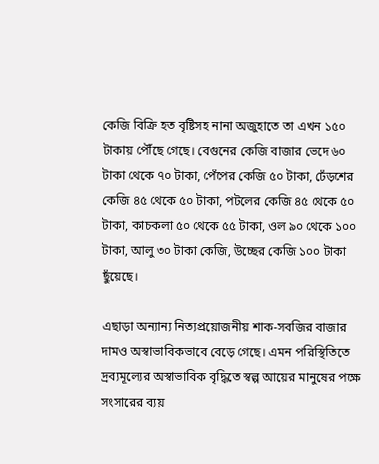কেজি বিক্রি হত বৃষ্টিসহ নানা অজুহাতে তা এখন ১৫০ টাকায় পৌঁছে গেছে। বেগুনের কেজি বাজার ভেদে ৬০ টাকা থেকে ৭০ টাকা, পেঁপের কেজি ৫০ টাকা, ঢেঁড়শের কেজি ৪৫ থেকে ৫০ টাকা, পটলের কেজি ৪৫ থেকে ৫০ টাকা, কাচকলা ৫০ থেকে ৫৫ টাকা, ওল ৯০ থেকে ১০০ টাকা, আলু ৩০ টাকা কেজি, উচ্ছের কেজি ১০০ টাকা ছুঁয়েছে।

এছাড়া অন্যান্য নিত্যপ্রয়োজনীয় শাক-সবজির বাজার দামও অস্বাভাবিকভাবে বেড়ে গেছে। এমন পরিস্থিতিতে দ্রব্যমূল্যের অস্বাভাবিক বৃদ্ধিতে স্বল্প আয়ের মানুষের পক্ষে সংসারের ব্যয়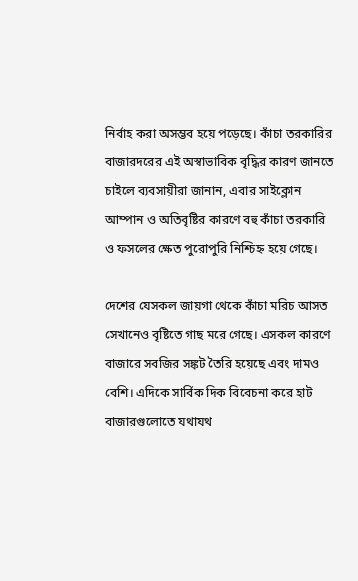নির্বাহ করা অসম্ভব হয়ে পড়েছে। কাঁচা তরকারির বাজারদরের এই অস্বাভাবিক বৃদ্ধির কারণ জানতে চাইলে ব্যবসায়ীরা জানান, এবার সাইক্লোন আম্পান ও অতিবৃষ্টির কারণে বহু কাঁচা তরকারি ও ফসলের ক্ষেত পুরোপুরি নিশ্চিহ্ন হয়ে গেছে।

দেশের যেসকল জায়গা থেকে কাঁচা মরিচ আসত সেখানেও বৃষ্টিতে গাছ মরে গেছে। এসকল কারণে বাজারে সবজির সঙ্কট তৈরি হয়েছে এবং দামও বেশি। এদিকে সার্বিক দিক বিবেচনা করে হাট বাজারগুলোতে যথাযথ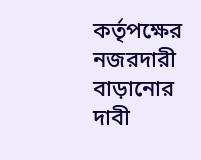কর্তৃপক্ষের নজরদারী বাড়ানোর দাবী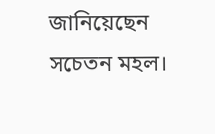জানিয়েছেন সচেতন মহল।